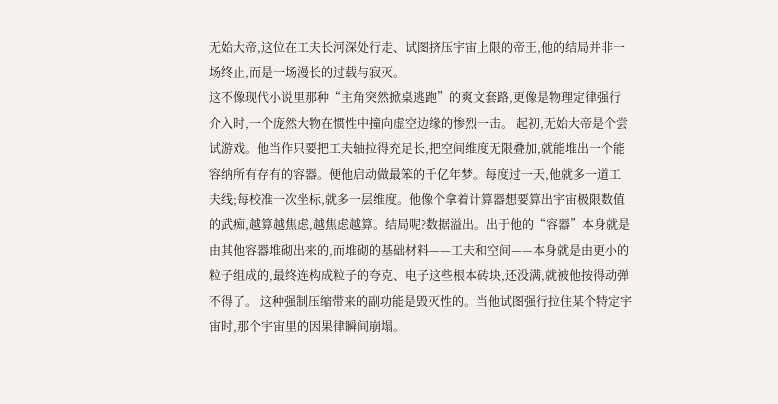无始大帝,这位在工夫长河深处行走、试图挤压宇宙上限的帝王,他的结局并非一场终止,而是一场漫长的过载与寂灭。
这不像现代小说里那种“主角突然掀桌逃跑”的爽文套路,更像是物理定律强行介入时,一个庞然大物在惯性中撞向虚空边缘的惨烈一击。 起初,无始大帝是个尝试游戏。他当作只要把工夫轴拉得充足长,把空间维度无限叠加,就能堆出一个能容纳所有存有的容器。便他启动做最笨的千亿年梦。每度过一天,他就多一道工夫线;每校准一次坐标,就多一层维度。他像个拿着计算器想要算出宇宙极限数值的武痴,越算越焦虑,越焦虑越算。结局呢?数据溢出。出于他的“容器”本身就是由其他容器堆砌出来的,而堆砌的基础材料——工夫和空间——本身就是由更小的粒子组成的,最终连构成粒子的夸克、电子这些根本砖块,还没满,就被他按得动弹不得了。 这种强制压缩带来的副功能是毁灭性的。当他试图强行拉住某个特定宇宙时,那个宇宙里的因果律瞬间崩塌。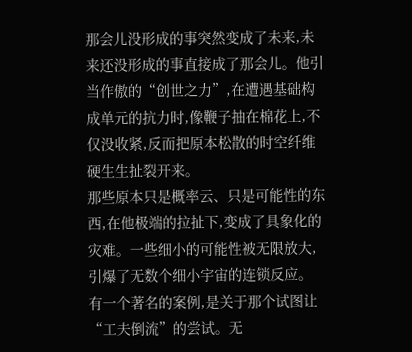那会儿没形成的事突然变成了未来,未来还没形成的事直接成了那会儿。他引当作傲的“创世之力”,在遭遇基础构成单元的抗力时,像鞭子抽在棉花上,不仅没收紧,反而把原本松散的时空纤维硬生生扯裂开来。
那些原本只是概率云、只是可能性的东西,在他极端的拉扯下,变成了具象化的灾难。一些细小的可能性被无限放大,引爆了无数个细小宇宙的连锁反应。 有一个著名的案例,是关于那个试图让“工夫倒流”的尝试。无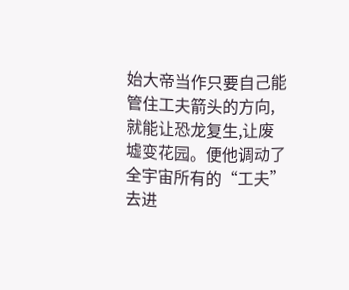始大帝当作只要自己能管住工夫箭头的方向,就能让恐龙复生,让废墟变花园。便他调动了全宇宙所有的“工夫”去进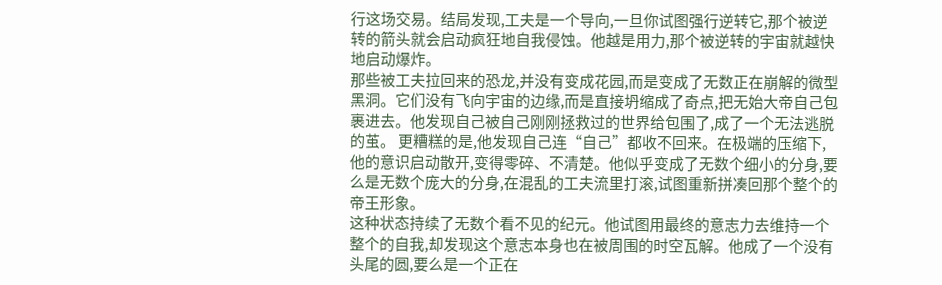行这场交易。结局发现,工夫是一个导向,一旦你试图强行逆转它,那个被逆转的箭头就会启动疯狂地自我侵蚀。他越是用力,那个被逆转的宇宙就越快地启动爆炸。
那些被工夫拉回来的恐龙,并没有变成花园,而是变成了无数正在崩解的微型黑洞。它们没有飞向宇宙的边缘,而是直接坍缩成了奇点,把无始大帝自己包裹进去。他发现自己被自己刚刚拯救过的世界给包围了,成了一个无法逃脱的茧。 更糟糕的是,他发现自己连“自己”都收不回来。在极端的压缩下,他的意识启动散开,变得零碎、不清楚。他似乎变成了无数个细小的分身,要么是无数个庞大的分身,在混乱的工夫流里打滚,试图重新拼凑回那个整个的帝王形象。
这种状态持续了无数个看不见的纪元。他试图用最终的意志力去维持一个整个的自我,却发现这个意志本身也在被周围的时空瓦解。他成了一个没有头尾的圆,要么是一个正在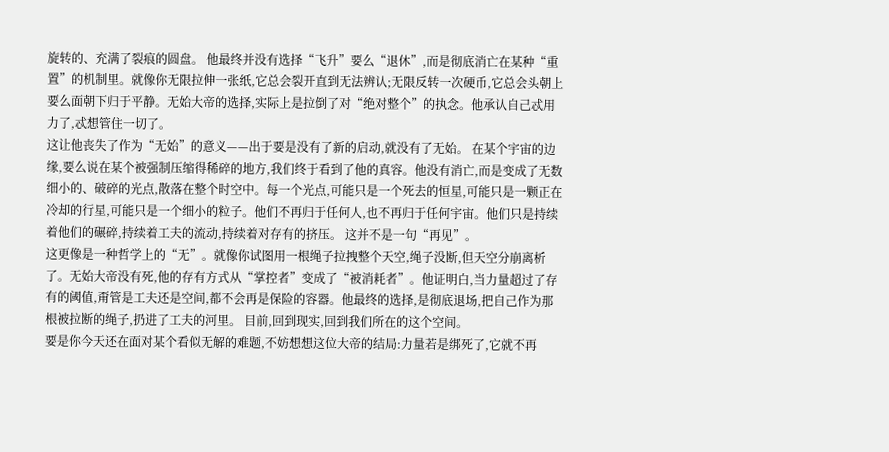旋转的、充满了裂痕的圆盘。 他最终并没有选择“飞升”要么“退休”,而是彻底消亡在某种“重置”的机制里。就像你无限拉伸一张纸,它总会裂开直到无法辨认;无限反转一次硬币,它总会头朝上要么面朝下归于平静。无始大帝的选择,实际上是拉倒了对“绝对整个”的执念。他承认自己忒用力了,忒想管住一切了。
这让他丧失了作为“无始”的意义——出于要是没有了新的启动,就没有了无始。 在某个宇宙的边缘,要么说在某个被强制压缩得稀碎的地方,我们终于看到了他的真容。他没有消亡,而是变成了无数细小的、破碎的光点,散落在整个时空中。每一个光点,可能只是一个死去的恒星,可能只是一颗正在冷却的行星,可能只是一个细小的粒子。他们不再归于任何人,也不再归于任何宇宙。他们只是持续着他们的碾碎,持续着工夫的流动,持续着对存有的挤压。 这并不是一句“再见”。
这更像是一种哲学上的“无”。就像你试图用一根绳子拉拽整个天空,绳子没断,但天空分崩离析了。无始大帝没有死,他的存有方式从“掌控者”变成了“被消耗者”。他证明白,当力量超过了存有的阈值,甭管是工夫还是空间,都不会再是保险的容器。他最终的选择,是彻底退场,把自己作为那根被拉断的绳子,扔进了工夫的河里。 目前,回到现实,回到我们所在的这个空间。
要是你今天还在面对某个看似无解的难题,不妨想想这位大帝的结局:力量若是绑死了,它就不再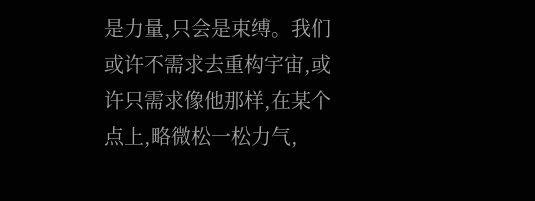是力量,只会是束缚。我们或许不需求去重构宇宙,或许只需求像他那样,在某个点上,略微松一松力气,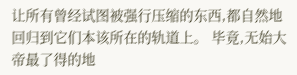让所有曾经试图被强行压缩的东西,都自然地回归到它们本该所在的轨道上。 毕竟,无始大帝最了得的地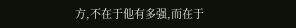方,不在于他有多强,而在于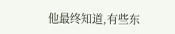他最终知道,有些东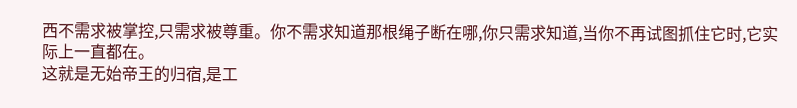西不需求被掌控,只需求被尊重。你不需求知道那根绳子断在哪,你只需求知道,当你不再试图抓住它时,它实际上一直都在。
这就是无始帝王的归宿,是工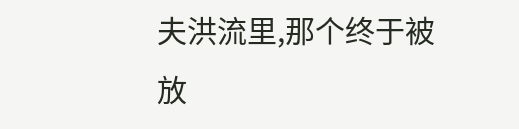夫洪流里,那个终于被放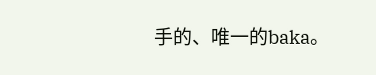手的、唯一的baka。